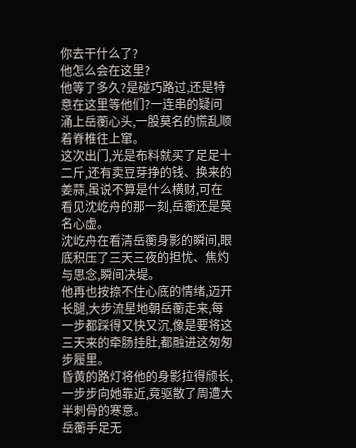你去干什么了?
他怎么会在这里?
他等了多久?是碰巧路过,还是特意在这里等他们?一连串的疑问涌上岳蘅心头,一股莫名的慌乱顺着脊椎往上窜。
这次出门,光是布料就买了足足十二斤,还有卖豆芽挣的钱、换来的姜蒜,虽说不算是什么横财,可在看见沈屹舟的那一刻,岳蘅还是莫名心虚。
沈屹舟在看清岳蘅身影的瞬间,眼底积压了三天三夜的担忧、焦灼与思念,瞬间决堤。
他再也按捺不住心底的情绪,迈开长腿,大步流星地朝岳蘅走来,每一步都踩得又快又沉,像是要将这三天来的牵肠挂肚,都融进这匆匆步履里。
昏黄的路灯将他的身影拉得颀长,一步步向她靠近,竟驱散了周遭大半刺骨的寒意。
岳蘅手足无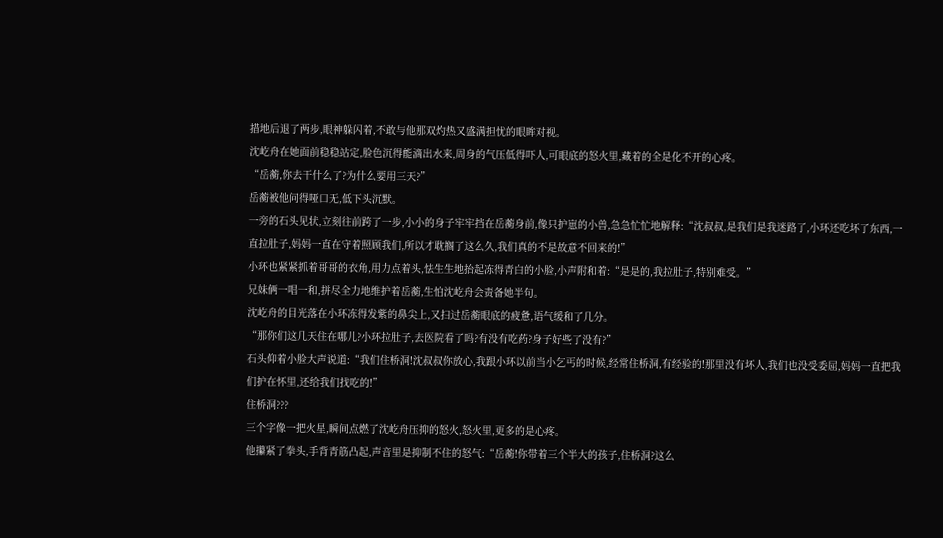措地后退了两步,眼神躲闪着,不敢与他那双灼热又盛满担忧的眼眸对视。
沈屹舟在她面前稳稳站定,脸色沉得能滴出水来,周身的气压低得吓人,可眼底的怒火里,藏着的全是化不开的心疼。
“岳蘅,你去干什么了?为什么要用三天?”
岳蘅被他问得哑口无,低下头沉默。
一旁的石头见状,立刻往前跨了一步,小小的身子牢牢挡在岳蘅身前,像只护崽的小兽,急急忙忙地解释:“沈叔叔,是我们是我迷路了,小环还吃坏了东西,一直拉肚子,妈妈一直在守着照顾我们,所以才耽搁了这么久,我们真的不是故意不回来的!”
小环也紧紧抓着哥哥的衣角,用力点着头,怯生生地抬起冻得青白的小脸,小声附和着:“是是的,我拉肚子,特别难受。”
兄妹俩一唱一和,拼尽全力地维护着岳蘅,生怕沈屹舟会责备她半句。
沈屹舟的目光落在小环冻得发紫的鼻尖上,又扫过岳蘅眼底的疲惫,语气缓和了几分。
“那你们这几天住在哪儿?小环拉肚子,去医院看了吗?有没有吃药?身子好些了没有?”
石头仰着小脸大声说道:“我们住桥洞!沈叔叔你放心,我跟小环以前当小乞丐的时候,经常住桥洞,有经验的!那里没有坏人,我们也没受委屈,妈妈一直把我们护在怀里,还给我们找吃的!”
住桥洞???
三个字像一把火星,瞬间点燃了沈屹舟压抑的怒火,怒火里,更多的是心疼。
他攥紧了拳头,手背青筋凸起,声音里是抑制不住的怒气:“岳蘅!你带着三个半大的孩子,住桥洞?这么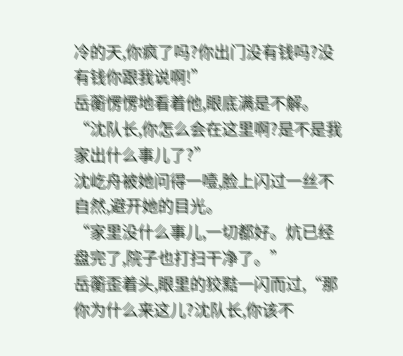冷的天,你疯了吗?你出门没有钱吗?没有钱你跟我说啊!”
岳蘅愣愣地看着他,眼底满是不解。
“沈队长,你怎么会在这里啊?是不是我家出什么事儿了?”
沈屹舟被她问得一噎,脸上闪过一丝不自然,避开她的目光。
“家里没什么事儿,一切都好。炕已经盘完了,院子也打扫干净了。”
岳蘅歪着头,眼里的狡黠一闪而过,“那你为什么来这儿?沈队长,你该不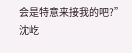会是特意来接我的吧?”
沈屹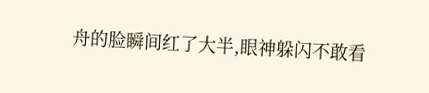舟的脸瞬间红了大半,眼神躲闪不敢看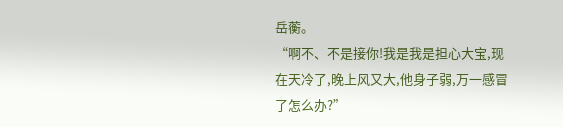岳蘅。
“啊不、不是接你!我是我是担心大宝,现在天冷了,晚上风又大,他身子弱,万一感冒了怎么办?”